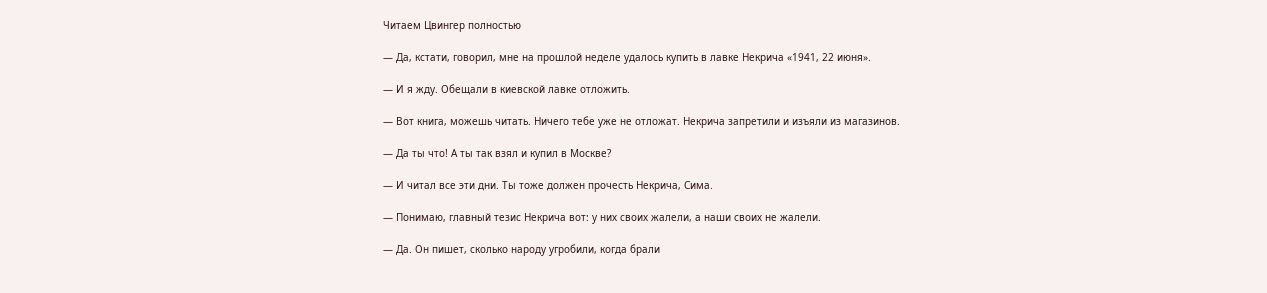Читаем Цвингер полностью

— Да, кстати, говорил, мне на прошлой неделе удалось купить в лавке Некрича «1941, 22 июня».

— И я жду. Обещали в киевской лавке отложить.

— Вот книга, можешь читать. Ничего тебе уже не отложат. Некрича запретили и изъяли из магазинов.

— Да ты что! А ты так взял и купил в Москве?

— И читал все эти дни. Ты тоже должен прочесть Некрича, Сима.

— Понимаю, главный тезис Некрича вот: у них своих жалели, а наши своих не жалели.

— Да. Он пишет, сколько народу угробили, когда брали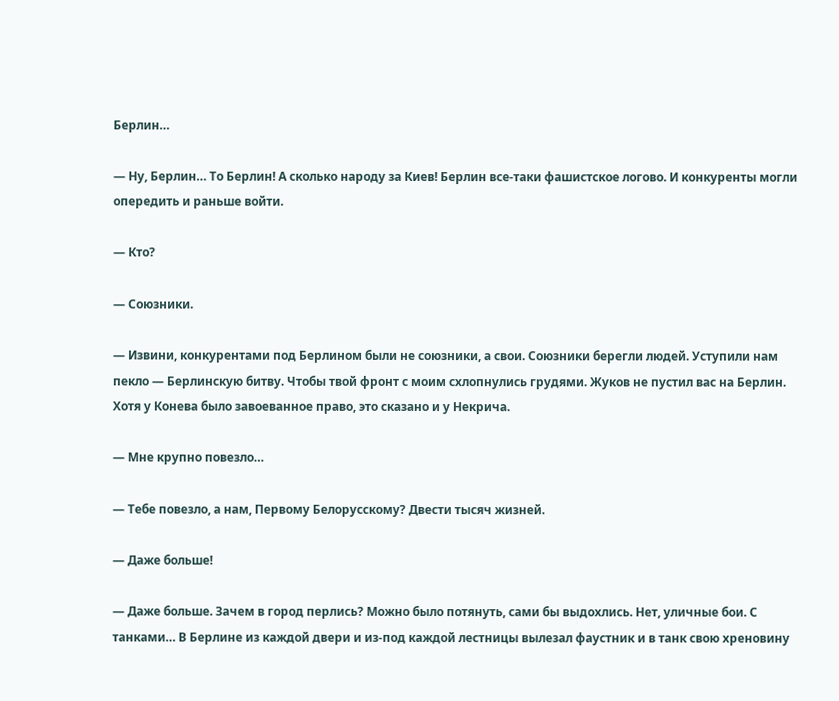Берлин…

— Ну, Берлин… То Берлин! А сколько народу за Киев! Берлин все-таки фашистское логово. И конкуренты могли опередить и раньше войти.

— Кто?

— Союзники.

— Извини, конкурентами под Берлином были не союзники, а свои. Союзники берегли людей. Уступили нам пекло — Берлинскую битву. Чтобы твой фронт с моим схлопнулись грудями. Жуков не пустил вас на Берлин. Хотя у Конева было завоеванное право, это сказано и у Некрича.

— Мне крупно повезло…

— Тебе повезло, а нам, Первому Белорусскому? Двести тысяч жизней.

— Даже больше!

— Даже больше. Зачем в город перлись? Можно было потянуть, сами бы выдохлись. Нет, уличные бои. С танками… В Берлине из каждой двери и из-под каждой лестницы вылезал фаустник и в танк свою хреновину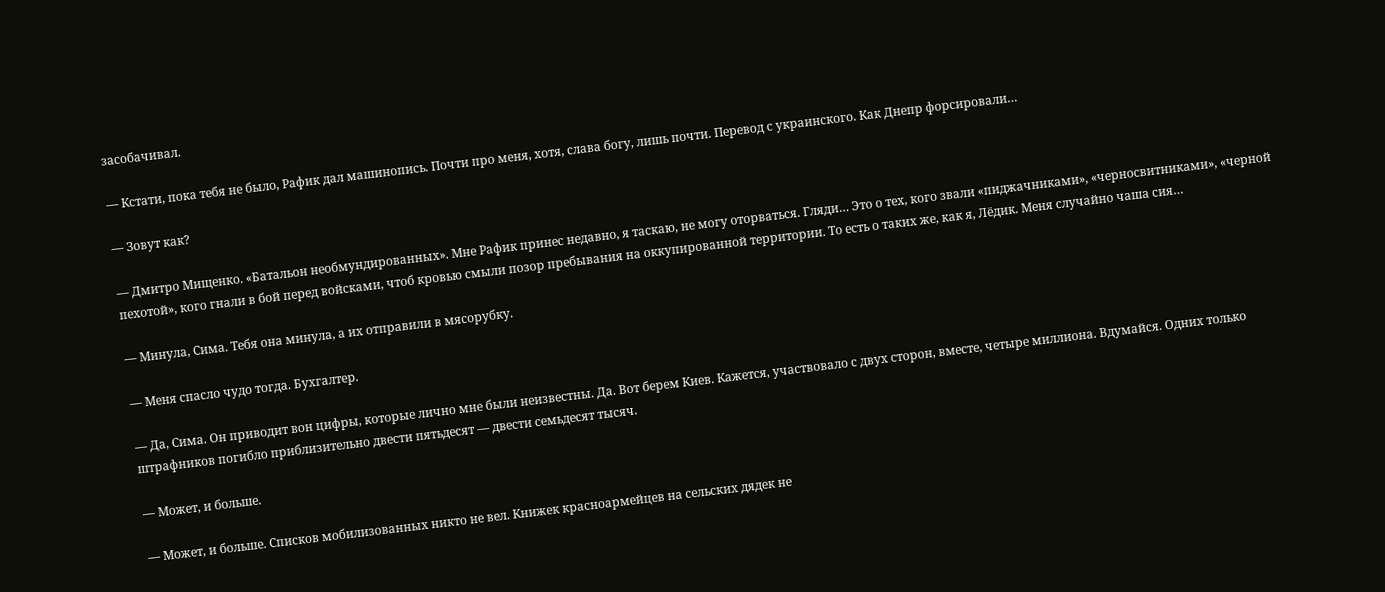засобачивал.

— Кстати, пока тебя не было, Рафик дал машинопись. Почти про меня, хотя, слава богу, лишь почти. Перевод с украинского. Как Днепр форсировали…

— Зовут как?

— Дмитро Мищенко. «Батальон необмундированных». Мне Рафик принес недавно, я таскаю, не могу оторваться. Гляди… Это о тех, кого звали «пиджачниками», «черносвитниками», «черной пехотой», кого гнали в бой перед войсками, чтоб кровью смыли позор пребывания на оккупированной территории. То есть о таких же, как я, Лёдик. Меня случайно чаша сия…

— Минула, Сима. Тебя она минула, а их отправили в мясорубку.

— Меня спасло чудо тогда. Бухгалтер.

— Да, Сима. Он приводит вон цифры, которые лично мне были неизвестны. Да. Вот берем Киев. Кажется, участвовало с двух сторон, вместе, четыре миллиона. Вдумайся. Одних только штрафников погибло приблизительно двести пятьдесят — двести семьдесят тысяч.

— Может, и больше.

— Может, и больше. Списков мобилизованных никто не вел. Книжек красноармейцев на сельских дядек не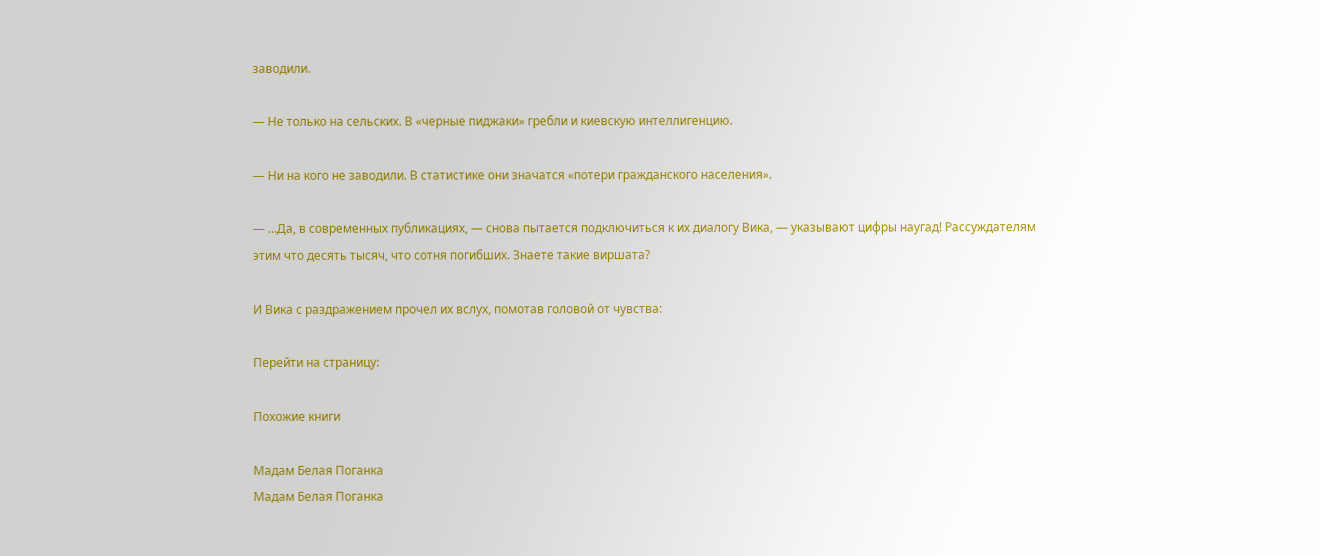заводили.

— Не только на сельских. В «черные пиджаки» гребли и киевскую интеллигенцию.

— Ни на кого не заводили. В статистике они значатся «потери гражданского населения».

— …Да, в современных публикациях, — снова пытается подключиться к их диалогу Вика, — указывают цифры наугад! Рассуждателям этим что десять тысяч, что сотня погибших. Знаете такие виршата?

И Вика с раздражением прочел их вслух, помотав головой от чувства:

Перейти на страницу:

Похожие книги

Мадам Белая Поганка
Мадам Белая Поганка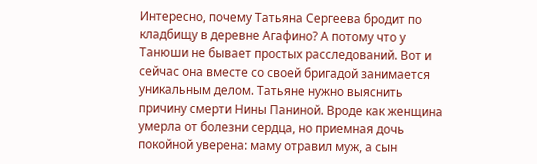Интересно, почему Татьяна Сергеева бродит по кладбищу в деревне Агафино? А потому что у Танюши не бывает простых расследований. Вот и сейчас она вместе со своей бригадой занимается уникальным делом. Татьяне нужно выяснить причину смерти Нины Паниной. Вроде как женщина умерла от болезни сердца, но приемная дочь покойной уверена: маму отравил муж, а сын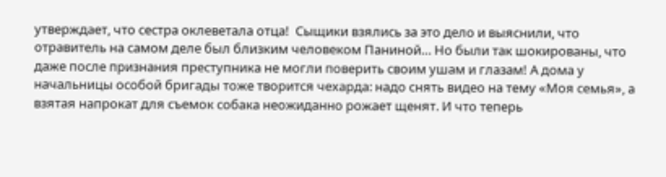утверждает, что сестра оклеветала отца!  Сыщики взялись за это дело и выяснили, что отравитель на самом деле был близким человеком Паниной… Но были так шокированы, что даже после признания преступника не могли поверить своим ушам и глазам! А дома у начальницы особой бригады тоже творится чехарда: надо снять видео на тему «Моя семья», а взятая напрокат для съемок собака неожиданно рожает щенят. И что теперь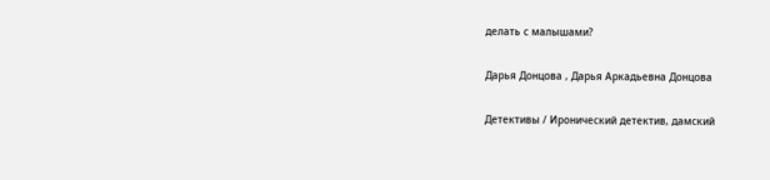делать с малышами?

Дарья Донцова , Дарья Аркадьевна Донцова

Детективы / Иронический детектив, дамский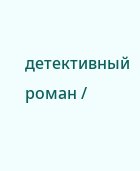детективный роман /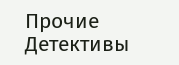Прочие Детективы